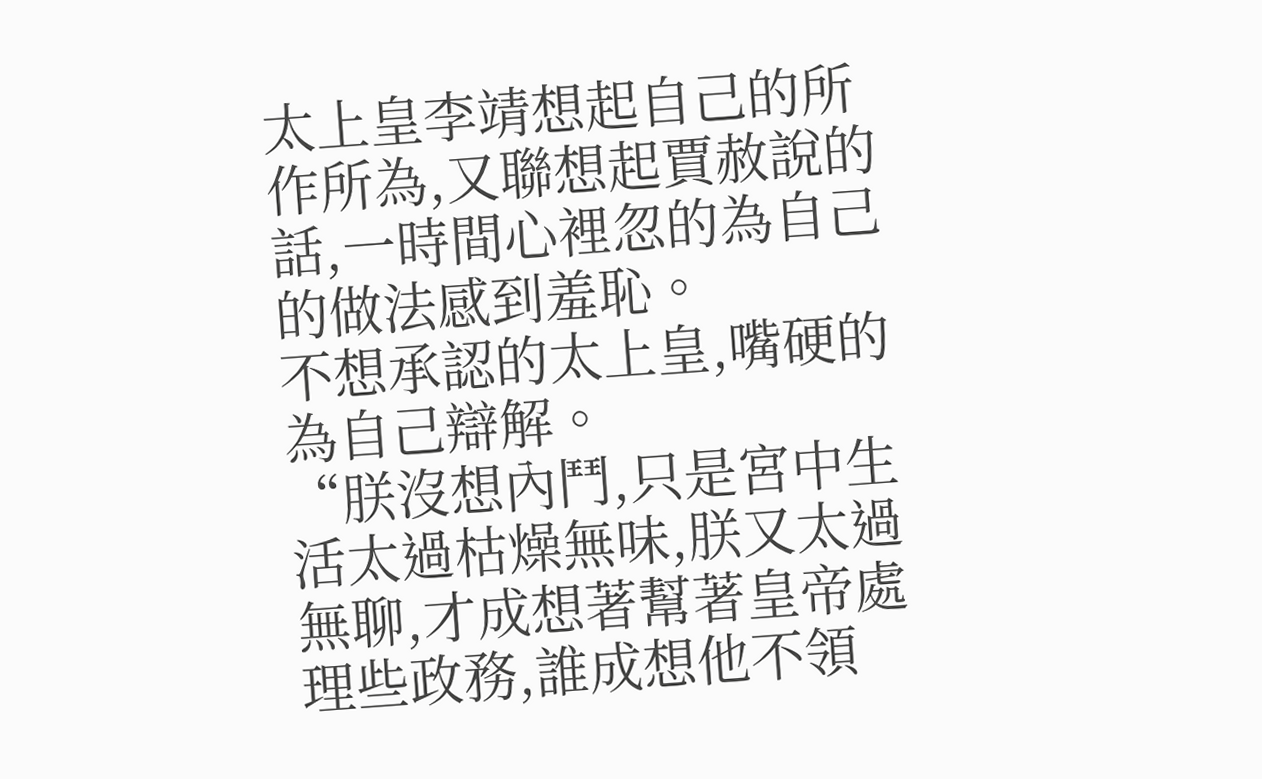太上皇李靖想起自己的所作所為,又聯想起賈赦說的話,一時間心裡忽的為自己的做法感到羞恥。
不想承認的太上皇,嘴硬的為自己辯解。
“朕沒想內鬥,只是宮中生活太過枯燥無味,朕又太過無聊,才成想著幫著皇帝處理些政務,誰成想他不領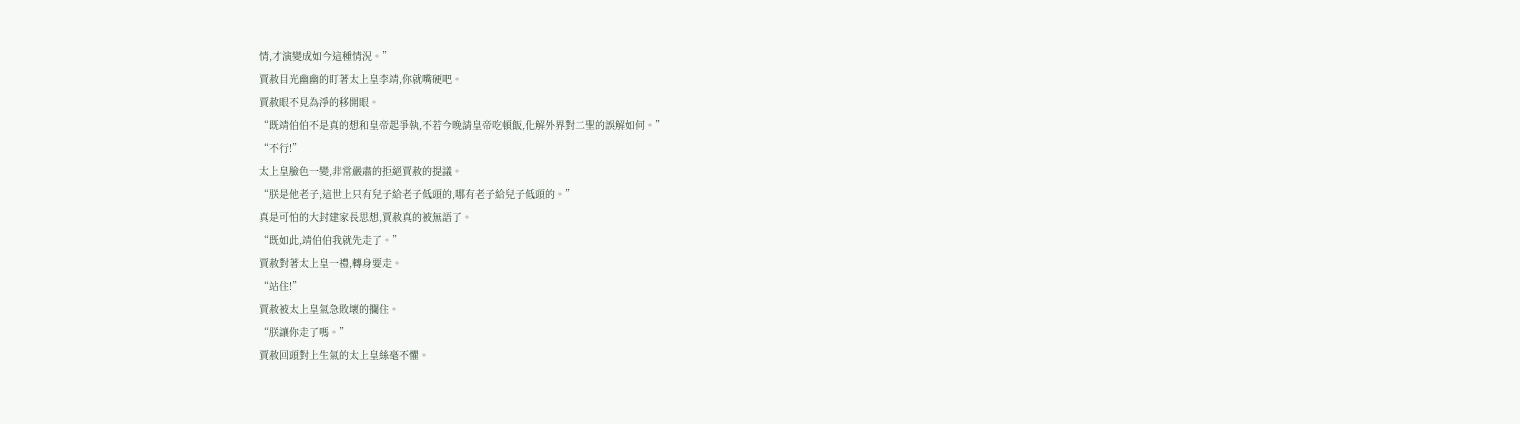情,才演變成如今這種情況。”
賈赦目光幽幽的盯著太上皇李靖,你就嘴硬吧。
賈赦眼不見為淨的移開眼。
“既靖伯伯不是真的想和皇帝起爭執,不若今晚請皇帝吃頓飯,化解外界對二聖的誤解如何。”
“不行!”
太上皇臉色一變,非常嚴肅的拒絕賈赦的提議。
“朕是他老子,這世上只有兒子給老子低頭的,哪有老子給兒子低頭的。”
真是可怕的大封建家長思想,賈赦真的被無語了。
“既如此,靖伯伯我就先走了。”
賈赦對著太上皇一禮,轉身要走。
“站住!”
賈赦被太上皇氣急敗壞的攔住。
“朕讓你走了嗎。”
賈赦回頭對上生氣的太上皇絲毫不懼。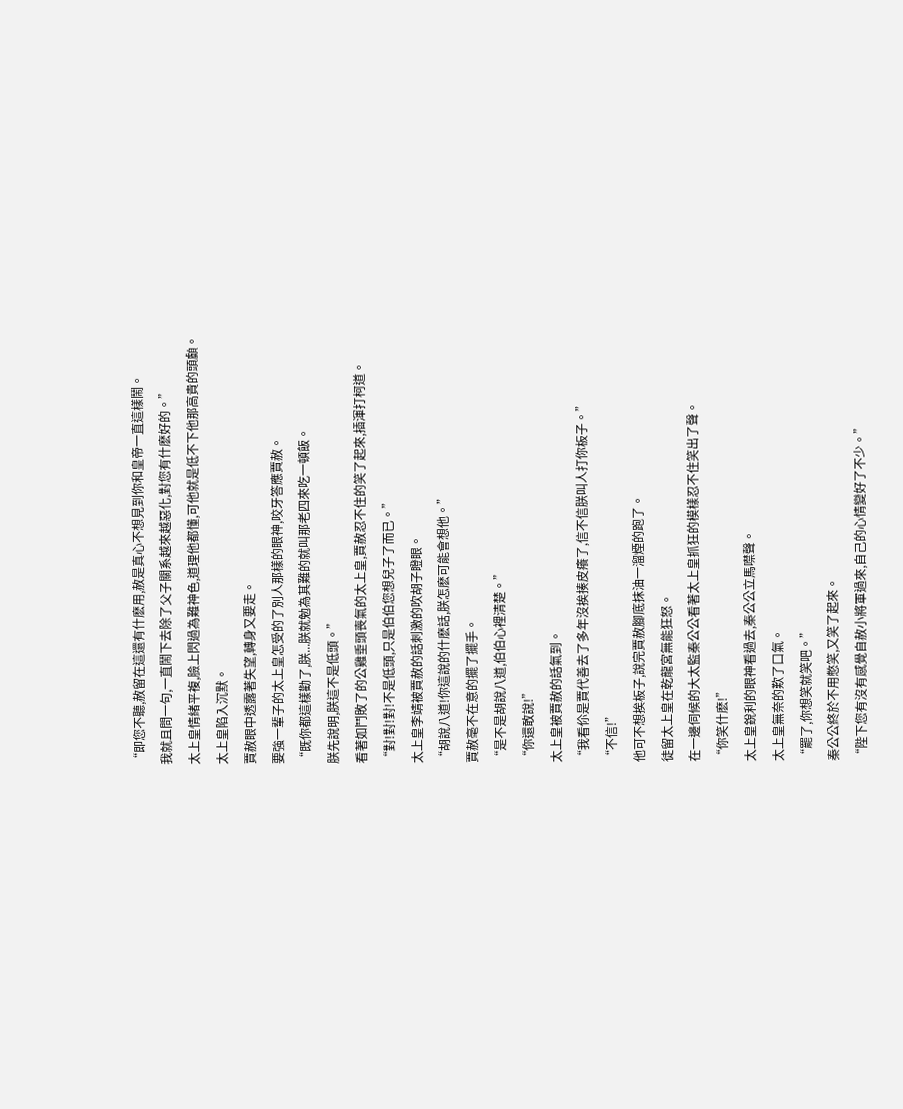“即您不聽,赦留在這還有什麽用,赦是真心不想見到你和皇帝一直這樣鬧。
我就且問一句,一直鬧下去除了父子關系越來越惡化,對您有什麽好的。”
太上皇情緒平複,臉上閃過為難神色,道理他都懂,可他就是低不下他那高貴的頭顱。
太上皇陷入沉默。
賈赦眼中透露著失望,轉身又要走。
要強一輩子的太上皇怎受的了別人那樣的眼神,咬牙答應賈赦。
“既你都這樣勸了,朕...朕就勉為其難的就叫那老四來吃一頓飯。
朕先說明,朕這不是低頭。”
看著如鬥敗了的公雞垂頭喪氣的太上皇,賈赦忍不住的笑了起來,插渾打柯道。
“對!對!對!不是低頭,只是伯伯您想兒子了而已。”
太上皇李靖被賈赦的話刺激的吹胡子瞪眼。
“胡說八道!你這說的什麽話,朕怎麽可能會想他。”
賈赦毫不在意的擺了擺手。
“是不是胡說八道,伯伯心裡清楚。”
“你還敢說!”
太上皇被賈赦的話氣到。
“我看伱是賈代善去了多年沒挨揍皮癢了,信不信朕叫人打你板子。”
“不信!”
他可不想挨板子,說完賈赦腳底抹油一溜煙的跑了。
徒留太上皇在乾龍宮無能狂怒。
在一邊伺候的大太監秦公公看著太上皇抓狂的模樣忍不住笑出了聲。
“你笑什麽!”
太上皇銳利的眼神看過去,秦公公立馬噤聲。
太上皇無奈的歎了口氣。
“罷了,你想笑就笑吧。”
秦公公終於不用憋笑,又笑了起來。
“陛下您有沒有感覺自赦小將軍過來,自己的心情變好了不少。”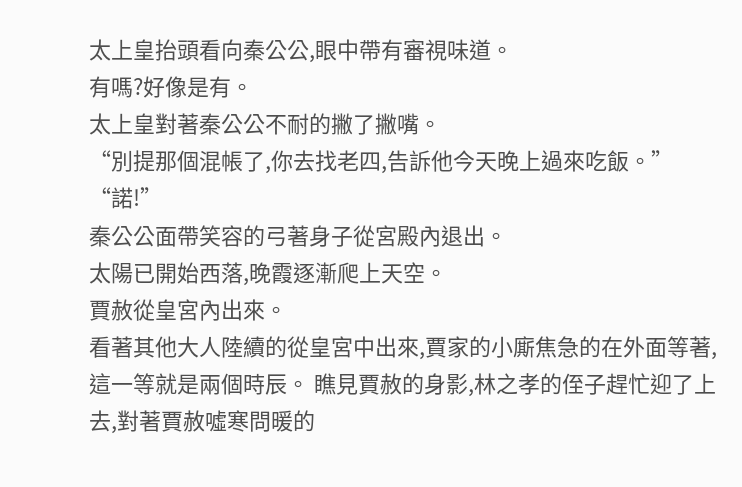太上皇抬頭看向秦公公,眼中帶有審視味道。
有嗎?好像是有。
太上皇對著秦公公不耐的撇了撇嘴。
“別提那個混帳了,你去找老四,告訴他今天晚上過來吃飯。”
“諾!”
秦公公面帶笑容的弓著身子從宮殿內退出。
太陽已開始西落,晚霞逐漸爬上天空。
賈赦從皇宮內出來。
看著其他大人陸續的從皇宮中出來,賈家的小廝焦急的在外面等著,
這一等就是兩個時辰。 瞧見賈赦的身影,林之孝的侄子趕忙迎了上去,對著賈赦噓寒問暖的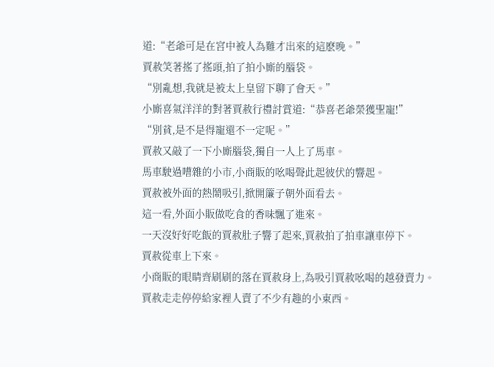道:“老爺可是在宮中被人為難才出來的這麽晚。”
賈赦笑著搖了搖頭,拍了拍小廝的腦袋。
“別亂想,我就是被太上皇留下聊了會天。”
小廝喜氣洋洋的對著賈赦行禮討賞道:“恭喜老爺榮獲聖寵!”
“別貧,是不是得寵還不一定呢。”
賈赦又敲了一下小廝腦袋,獨自一人上了馬車。
馬車駛過嘈雜的小市,小商販的吆喝聲此起彼伏的響起。
賈赦被外面的熱鬧吸引,掀開簾子朝外面看去。
這一看,外面小販做吃食的香味飄了進來。
一天沒好好吃飯的賈赦肚子響了起來,賈赦拍了拍車讓車停下。
賈赦從車上下來。
小商販的眼睛齊刷刷的落在賈赦身上,為吸引賈赦吆喝的越發賣力。
賈赦走走停停給家裡人賣了不少有趣的小東西。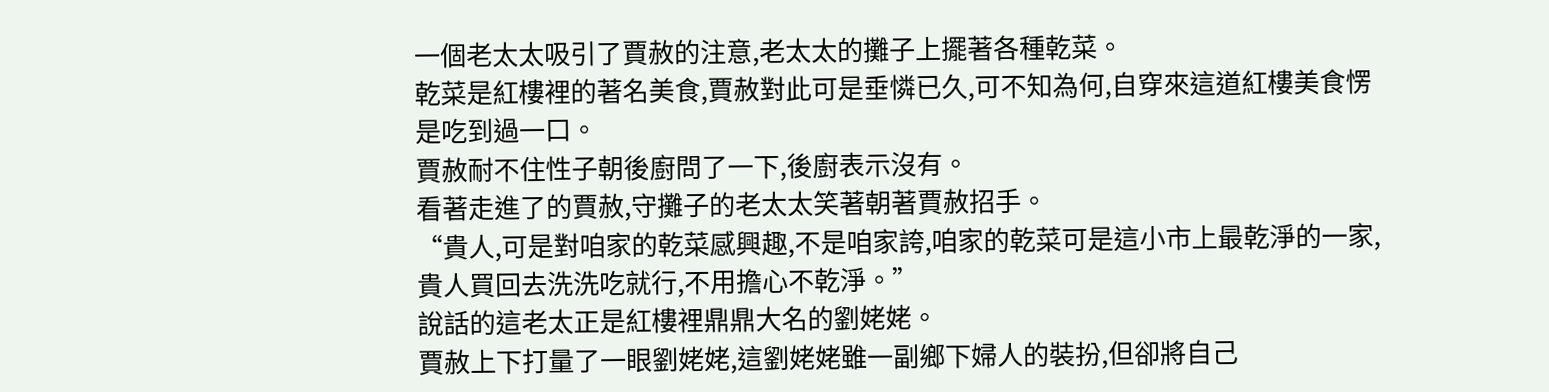一個老太太吸引了賈赦的注意,老太太的攤子上擺著各種乾菜。
乾菜是紅樓裡的著名美食,賈赦對此可是垂憐已久,可不知為何,自穿來這道紅樓美食愣是吃到過一口。
賈赦耐不住性子朝後廚問了一下,後廚表示沒有。
看著走進了的賈赦,守攤子的老太太笑著朝著賈赦招手。
“貴人,可是對咱家的乾菜感興趣,不是咱家誇,咱家的乾菜可是這小市上最乾淨的一家,貴人買回去洗洗吃就行,不用擔心不乾淨。”
說話的這老太正是紅樓裡鼎鼎大名的劉姥姥。
賈赦上下打量了一眼劉姥姥,這劉姥姥雖一副鄉下婦人的裝扮,但卻將自己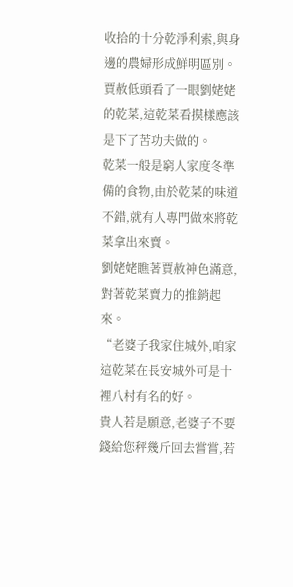收拾的十分乾淨利索,與身邊的農婦形成鮮明區別。
賈赦低頭看了一眼劉姥姥的乾菜,這乾菜看摸樣應該是下了苦功夫做的。
乾菜一般是窮人家度冬準備的食物,由於乾菜的味道不錯,就有人專門做來將乾菜拿出來賣。
劉姥姥瞧著賈赦神色滿意,對著乾菜賣力的推銷起來。
“老婆子我家住城外,咱家這乾菜在長安城外可是十裡八村有名的好。
貴人若是願意,老婆子不要錢給您秤幾斤回去嘗嘗,若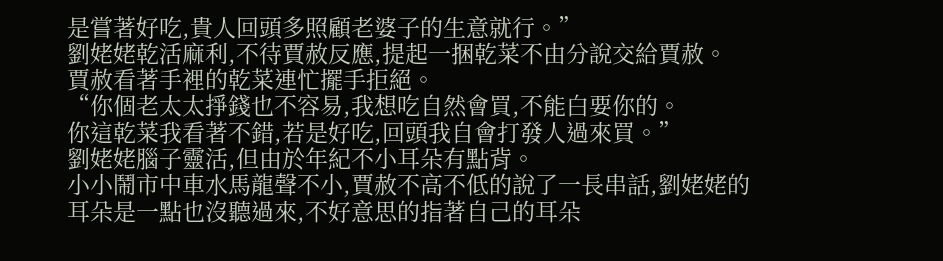是嘗著好吃,貴人回頭多照顧老婆子的生意就行。”
劉姥姥乾活麻利,不待賈赦反應,提起一捆乾菜不由分說交給賈赦。
賈赦看著手裡的乾菜連忙擺手拒絕。
“你個老太太掙錢也不容易,我想吃自然會買,不能白要你的。
你這乾菜我看著不錯,若是好吃,回頭我自會打發人過來買。”
劉姥姥腦子靈活,但由於年紀不小耳朵有點背。
小小鬧市中車水馬龍聲不小,賈赦不高不低的說了一長串話,劉姥姥的耳朵是一點也沒聽過來,不好意思的指著自己的耳朵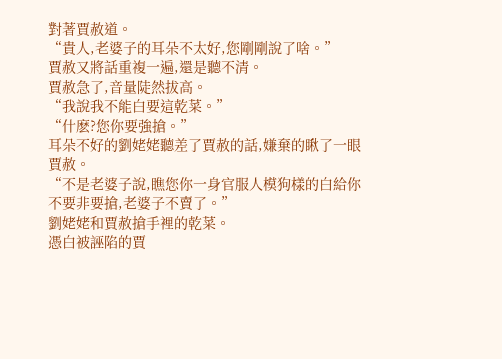對著賈赦道。
“貴人,老婆子的耳朵不太好,您剛剛說了啥。”
賈赦又將話重複一遍,還是聽不清。
賈赦急了,音量陡然拔高。
“我說我不能白要這乾菜。”
“什麽?您你要強搶。”
耳朵不好的劉姥姥聽差了賈赦的話,嫌棄的瞅了一眼賈赦。
“不是老婆子說,瞧您你一身官服人模狗樣的白給你不要非要搶,老婆子不賣了。”
劉姥姥和賈赦搶手裡的乾菜。
憑白被誣陷的賈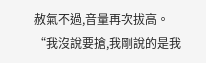赦氣不過,音量再次拔高。
“我沒說要搶,我剛說的是我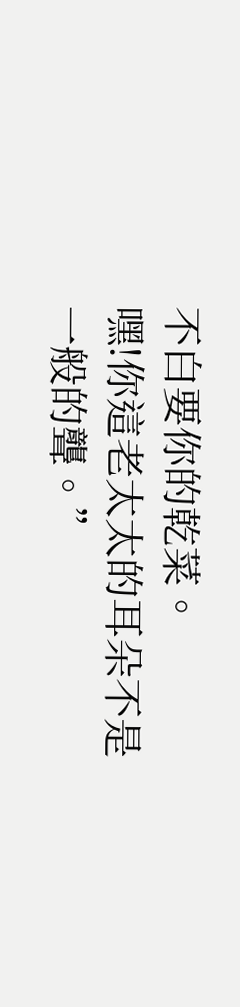不白要你的乾菜。
嘿!你這老太太的耳朵不是一般的聾。”